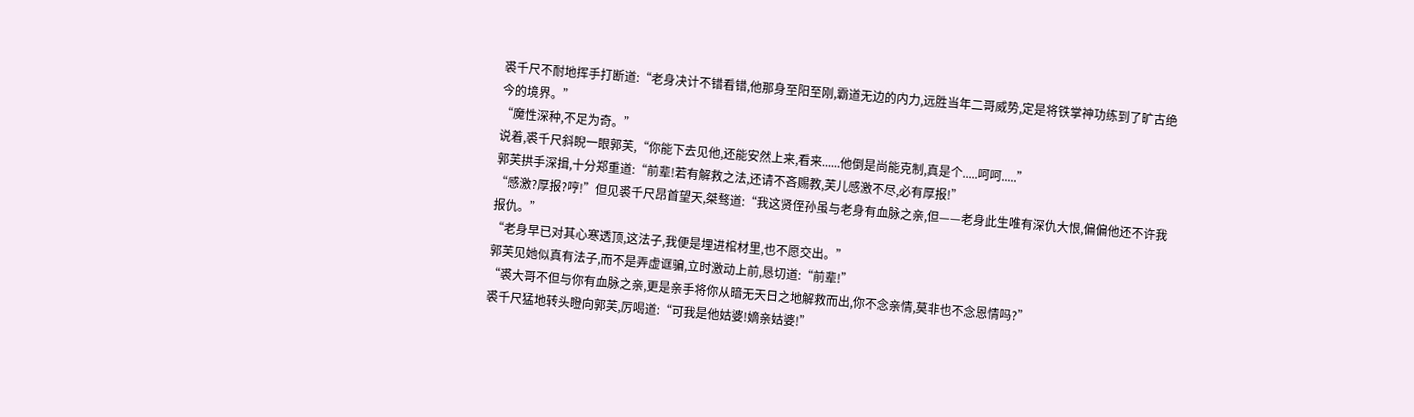裘千尺不耐地挥手打断道:“老身决计不错看错,他那身至阳至刚,霸道无边的内力,远胜当年二哥威势,定是将铁掌神功练到了旷古绝今的境界。”
“魔性深种,不足为奇。”
说着,裘千尺斜睨一眼郭芙,“你能下去见他,还能安然上来,看来......他倒是尚能克制,真是个.....呵呵.....”
郭芙拱手深揖,十分郑重道:“前辈!若有解救之法,还请不吝赐教,芙儿感激不尽,必有厚报!”
“感激?厚报?哼!”但见裘千尺昂首望天,桀骜道:“我这贤侄孙虽与老身有血脉之亲,但——老身此生唯有深仇大恨,偏偏他还不许我报仇。”
“老身早已对其心寒透顶,这法子,我便是埋进棺材里,也不愿交出。”
郭芙见她似真有法子,而不是弄虚诓骗,立时激动上前,恳切道:“前辈!”
“裘大哥不但与你有血脉之亲,更是亲手将你从暗无天日之地解救而出,你不念亲情,莫非也不念恩情吗?”
裘千尺猛地转头瞪向郭芙,厉喝道:“可我是他姑婆!嫡亲姑婆!”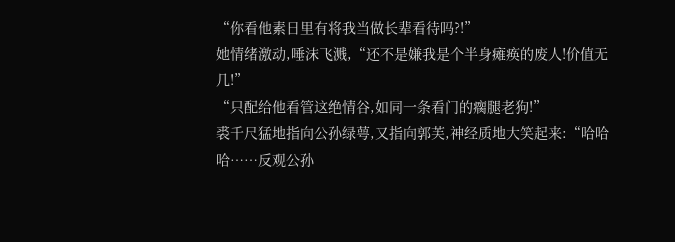“你看他素日里有将我当做长辈看待吗?!”
她情绪激动,唾沫飞溅,“还不是嫌我是个半身瘫痪的废人!价值无几!”
“只配给他看管这绝情谷,如同一条看门的瘸腿老狗!”
裘千尺猛地指向公孙绿萼,又指向郭芙,神经质地大笑起来:“哈哈哈……反观公孙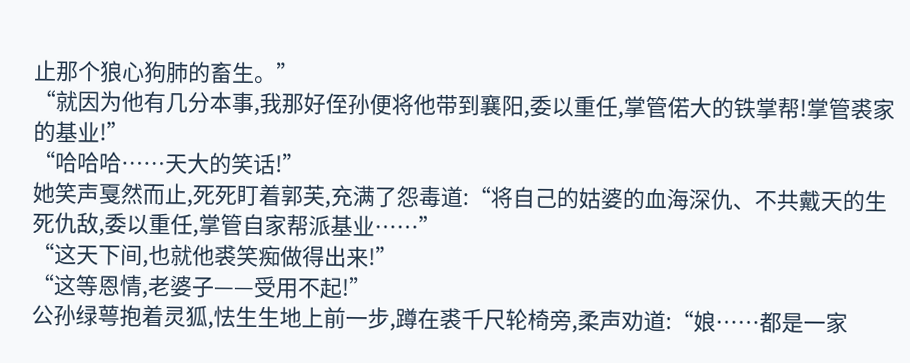止那个狼心狗肺的畜生。”
“就因为他有几分本事,我那好侄孙便将他带到襄阳,委以重任,掌管偌大的铁掌帮!掌管裘家的基业!”
“哈哈哈……天大的笑话!”
她笑声戛然而止,死死盯着郭芙,充满了怨毒道:“将自己的姑婆的血海深仇、不共戴天的生死仇敌,委以重任,掌管自家帮派基业……”
“这天下间,也就他裘笑痴做得出来!”
“这等恩情,老婆子——受用不起!”
公孙绿萼抱着灵狐,怯生生地上前一步,蹲在裘千尺轮椅旁,柔声劝道:“娘……都是一家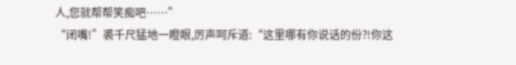人,您就帮帮笑痴吧……”
“闭嘴!”裘千尺猛地一瞪眼,厉声呵斥道:“这里哪有你说话的份?!你这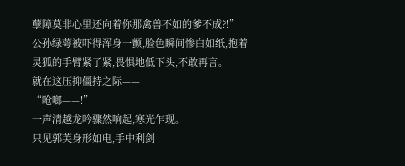孽障莫非心里还向着你那禽兽不如的爹不成?!”
公孙绿萼被吓得浑身一颤,脸色瞬间惨白如纸,抱着灵狐的手臂紧了紧,畏惧地低下头,不敢再言。
就在这压抑僵持之际——
“呛啷——!”
一声清越龙吟骤然响起,寒光乍现。
只见郭芙身形如电,手中利剑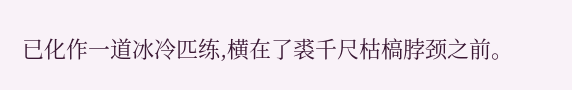已化作一道冰冷匹练,横在了裘千尺枯槁脖颈之前。